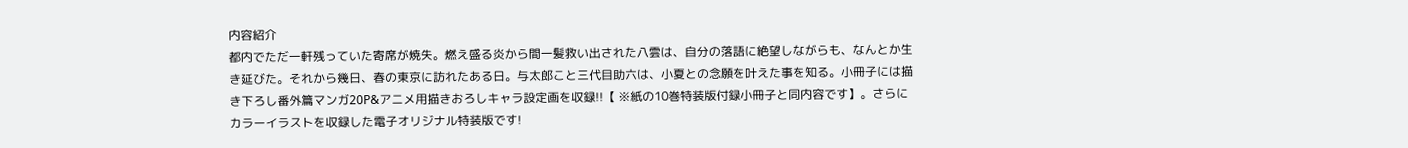内容紹介
都内でただ一軒残っていた寄席が焼失。燃え盛る炎から間一髪救い出された八雲は、自分の落語に絶望しながらも、なんとか生き延びた。それから幾日、春の東京に訪れたある日。与太郎こと三代目助六は、小夏との念願を叶えた事を知る。小冊子には描き下ろし番外篇マンガ20P&アニメ用描きおろしキャラ設定画を収録!!【 ※紙の10巻特装版付録小冊子と同内容です】。さらにカラーイラストを収録した電子オリジナル特装版です!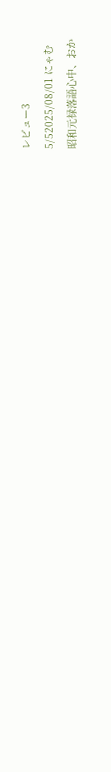レビュー3
5/52025/08/01 にゃむ
昭和元禄落語心中、おか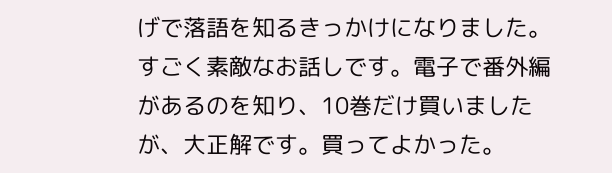げで落語を知るきっかけになりました。すごく素敵なお話しです。電子で番外編があるのを知り、10巻だけ買いましたが、大正解です。買ってよかった。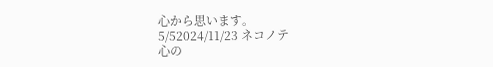心から思います。
5/52024/11/23 ネコノテ
心の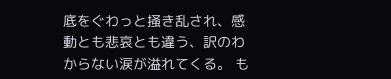底をぐわっと掻き乱され、感動とも悲哀とも違う、訳のわからない涙が溢れてくる。 も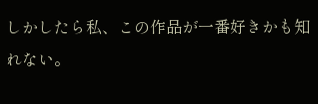しかしたら私、この作品が一番好きかも知れない。